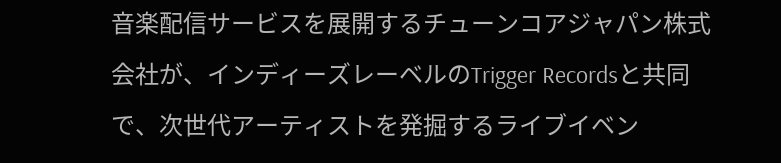音楽配信サービスを展開するチューンコアジャパン株式会社が、インディーズレーベルのTrigger Recordsと共同で、次世代アーティストを発掘するライブイベン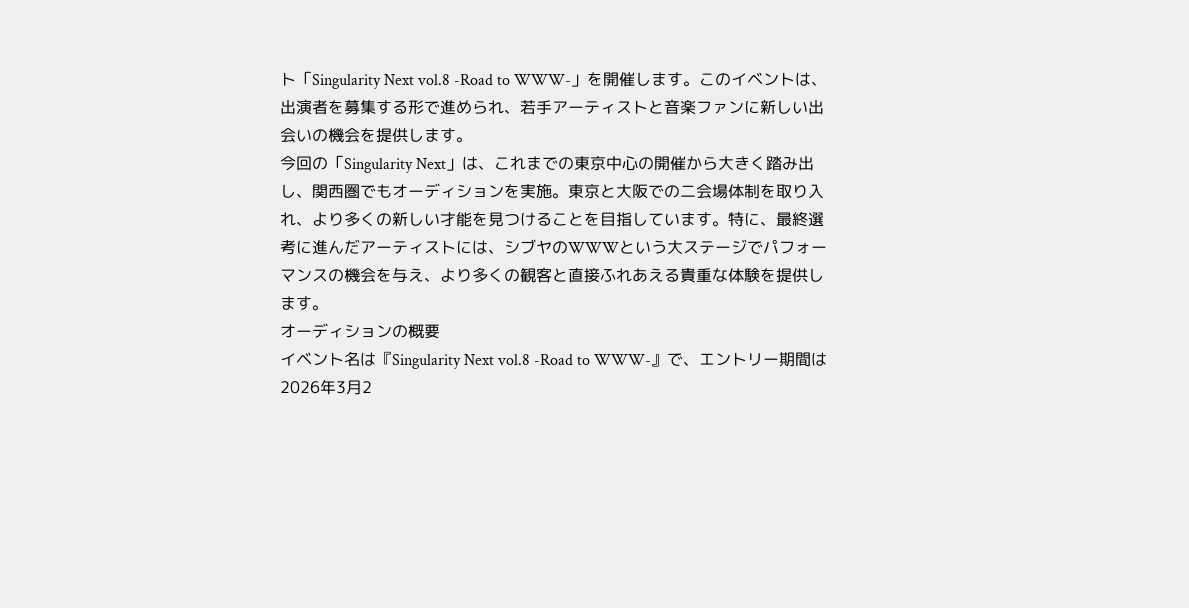ト「Singularity Next vol.8 -Road to WWW-」を開催します。このイベントは、出演者を募集する形で進められ、若手アーティストと音楽ファンに新しい出会いの機会を提供します。
今回の「Singularity Next」は、これまでの東京中心の開催から大きく踏み出し、関西圏でもオーディションを実施。東京と大阪での二会場体制を取り入れ、より多くの新しい才能を見つけることを目指しています。特に、最終選考に進んだアーティストには、シブヤのWWWという大ステージでパフォーマンスの機会を与え、より多くの観客と直接ふれあえる貴重な体験を提供します。
オーディションの概要
イベント名は『Singularity Next vol.8 -Road to WWW-』で、エントリー期間は2026年3月2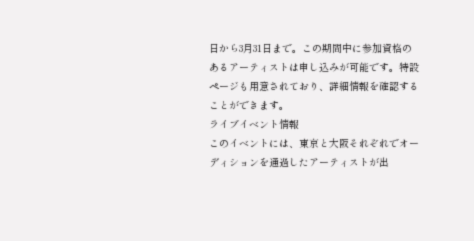日から3月31日まで。この期間中に参加資格のあるアーティストは申し込みが可能です。特設ページも用意されており、詳細情報を確認することができます。
ライブイベント情報
このイベントには、東京と大阪それぞれでオーディションを通過したアーティストが出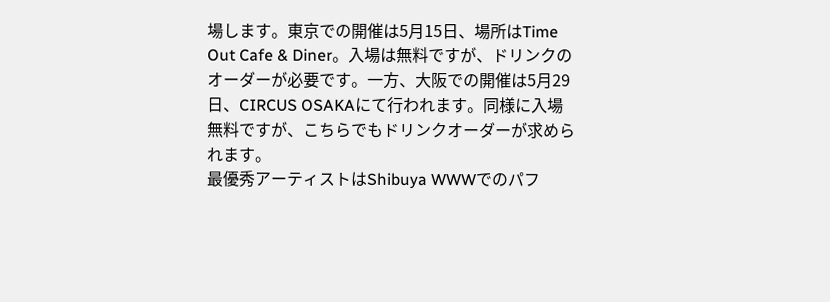場します。東京での開催は5月15日、場所はTime Out Cafe & Diner。入場は無料ですが、ドリンクのオーダーが必要です。一方、大阪での開催は5月29日、CIRCUS OSAKAにて行われます。同様に入場無料ですが、こちらでもドリンクオーダーが求められます。
最優秀アーティストはShibuya WWWでのパフ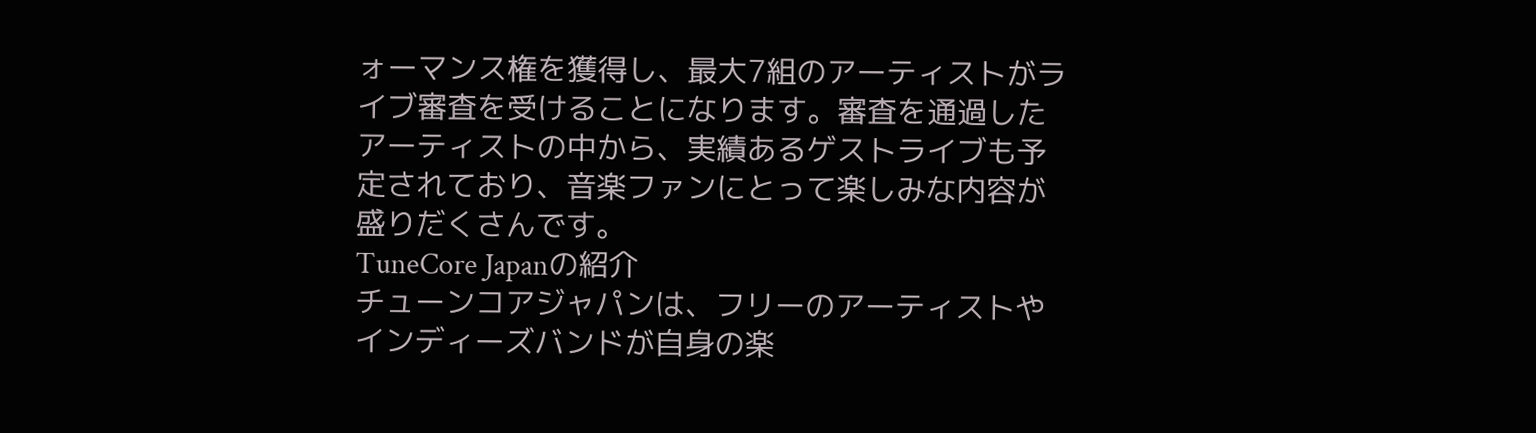ォーマンス権を獲得し、最大7組のアーティストがライブ審査を受けることになります。審査を通過したアーティストの中から、実績あるゲストライブも予定されており、音楽ファンにとって楽しみな内容が盛りだくさんです。
TuneCore Japanの紹介
チューンコアジャパンは、フリーのアーティストやインディーズバンドが自身の楽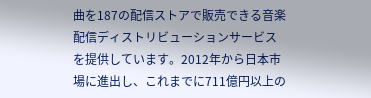曲を187の配信ストアで販売できる音楽配信ディストリビューションサービスを提供しています。2012年から日本市場に進出し、これまでに711億円以上の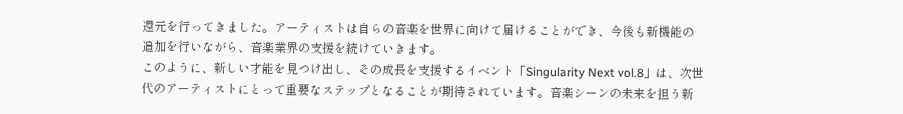還元を行ってきました。アーティストは自らの音楽を世界に向けて届けることができ、今後も新機能の追加を行いながら、音楽業界の支援を続けていきます。
このように、新しい才能を見つけ出し、その成長を支援するイベント「Singularity Next vol.8」は、次世代のアーティストにとって重要なステップとなることが期待されています。音楽シーンの未来を担う新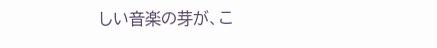しい音楽の芽が、こ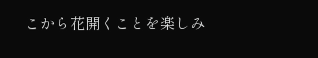こから花開くことを楽しみ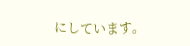にしています。